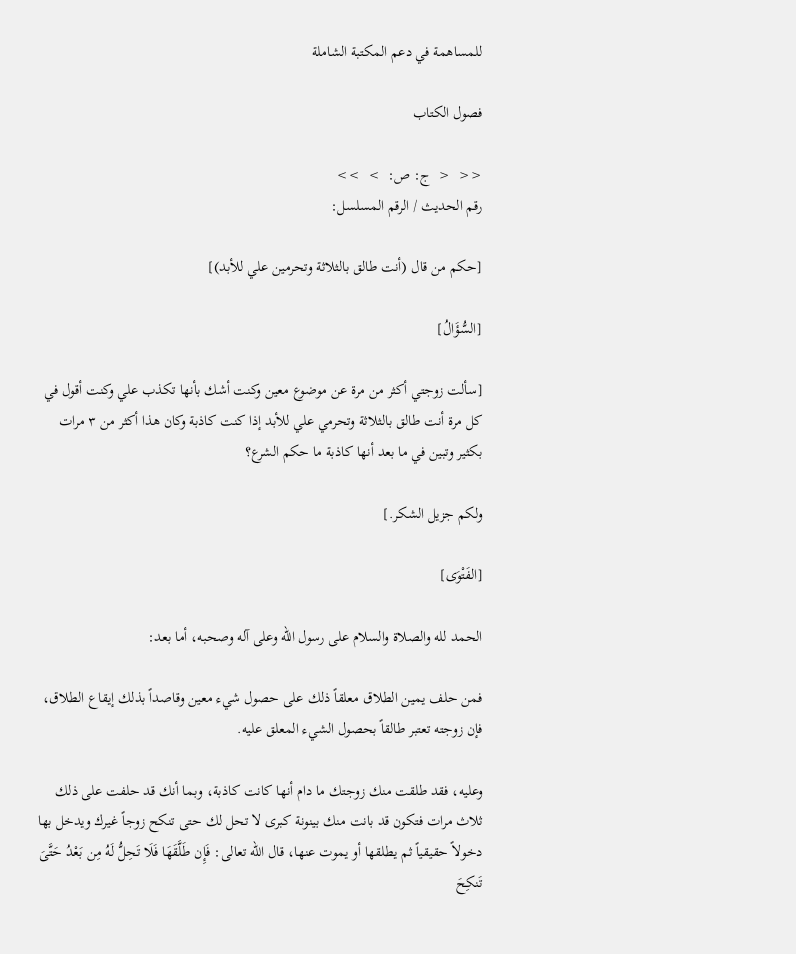للمساهمة في دعم المكتبة الشاملة

فصول الكتاب

<<  <  ج: ص:  >  >>
رقم الحديث / الرقم المسلسل:

[حكم من قال (أنت طالق بالثلاثة وتحرمين علي للأبد)]

[السُّؤَالُ]

[سألت زوجتي أكثر من مرة عن موضوع معين وكنت أشك بأنها تكذب علي وكنت أقول في كل مرة أنت طالق بالثلاثة وتحرمي علي للأبد إذا كنت كاذبة وكان هذا أكثر من ٣ مرات بكثير وتبين في ما بعد أنها كاذبة ما حكم الشرع؟

ولكم جزيل الشكر.]

[الفَتْوَى]

الحمد لله والصلاة والسلام على رسول الله وعلى آله وصحبه، أما بعد:

فمن حلف يمين الطلاق معلقاً ذلك على حصول شيء معين وقاصداً بذلك إيقاع الطلاق، فإن زوجته تعتبر طالقاً بحصول الشيء المعلق عليه.

وعليه، فقد طلقت منك زوجتك ما دام أنها كانت كاذبة، وبما أنك قد حلفت على ذلك ثلاث مرات فتكون قد بانت منك بينونة كبرى لا تحل لك حتى تنكح زوجاً غيرك ويدخل بها دخولاً حقيقياً ثم يطلقها أو يموت عنها، قال الله تعالى: فَإِن طَلَّقَهَا فَلَا تَحِلُّ لَهُ مِن بَعْدُ حَتَّىَ تَنكِحَ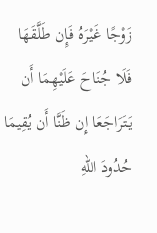زَوْجًا غَيْرَهُ فَإِن طَلَّقَهَا فَلَا جُنَاحَ عَلَيْهِمَا أَن يَتَرَاجَعَا إِن ظَنَّا أَن يُقِيمَا حُدُودَ اللهِ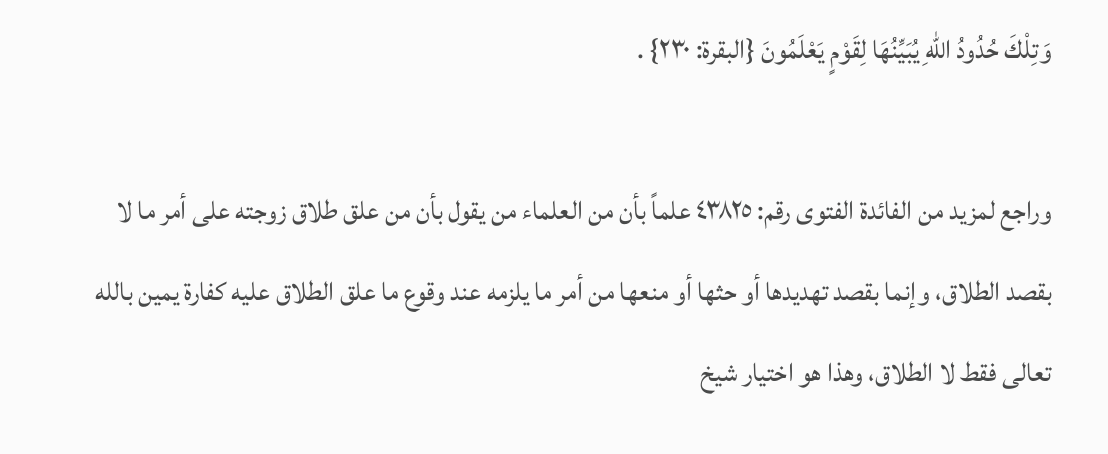وَتِلْكَ حُدُودُ اللهِ يُبَيِّنُهَا لِقَوْمٍ يَعْلَمُونَ {البقرة: ٢٣٠} .

وراجع لمزيد من الفائدة الفتوى رقم: ٤٣٨٢٥ علماً بأن من العلماء من يقول بأن من علق طلاق زوجته على أمر ما لا بقصد الطلاق، وإنما بقصد تهديدها أو حثها أو منعها من أمر ما يلزمه عند وقوع ما علق الطلاق عليه كفارة يمين بالله تعالى فقط لا الطلاق، وهذا هو اختيار شيخ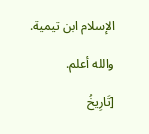الإسلام ابن تيمية.

والله أعلم.

[تَارِيخُ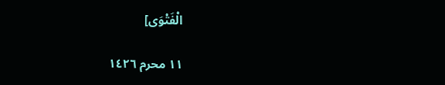الْفَتْوَى]

١١ محرم ١٤٢٦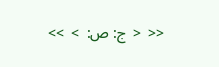<<  <  ج: ص:  >  >>